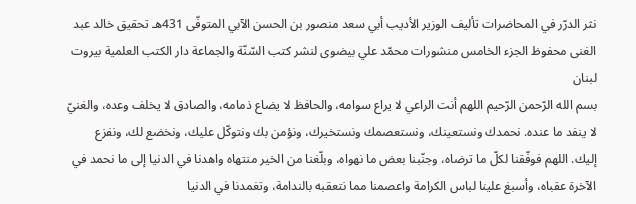نثر الدرّر في المحاضرات تأليف الوزير الأديب أبي سعد منصور بن الحسن الآبي المتوفّى 431هـ تحقيق خالد عبد الغنى محفوظ الجزء الخامس منشورات محمّد علي بيضوى لنشر كتب السّنّة والجماعة دار الكتب العلمية بيروت لبنان
بسم الله الرّحمن الرّحيم اللهم أنت الراعي لا يراع سوامه، والحافظ لا يضاع ذمامه، والصادق لا يخلف وعده، والغنيّ لا ينفد ما عنده. نحمدك ونستعينك، ونستعصمك ونستخيرك، ونؤمن بك ونتوكّل عليك، ونخضع لك، ونفزع إليك. اللهم فوفّقنا لكلّ ما ترضاه، وجنّبنا بعض ما نهواه، وبلّغنا من الخير منتهاه واهدنا في الدنيا إلى ما نحمد في الآخرة عقباه، وأسبغ علينا لباس الكرامة واعصمنا مما نتعقبه بالندامة، وتغمدنا في الدنيا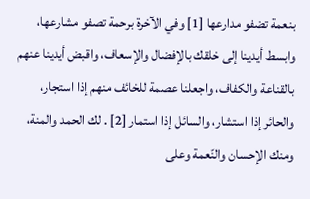بنعمة تضفو مدارعها [1] وفي الآخرة برحمة تصفو مشارعها، وابسط أيدينا إلى خلقك بالإفضال والإسعاف، واقبض أيدينا عنهم بالقناعة والكفاف، واجعلنا عصمة للخائف منهم إذا استجار، والحائر إذا استشار، والسائل إذا استمار [2] . لك الحمد والمنة، ومنك الإحسان والنّعمة وعلى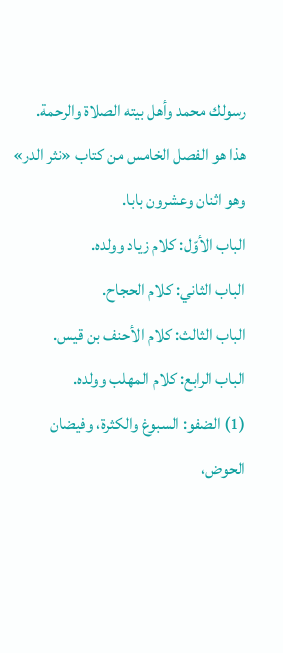رسولك محمد وأهل بيته الصلاة والرحمة.
هذا هو الفصل الخامس من كتاب «نثر الدر» وهو اثنان وعشرون بابا.
الباب الأوّل: كلام زياد وولده.
الباب الثاني: كلام الحجاح.
الباب الثالث: كلام الأحنف بن قيس.
الباب الرابع: كلام المهلب وولده.
(1) الضفو: السبوغ والكثرة، وفيضان الحوض،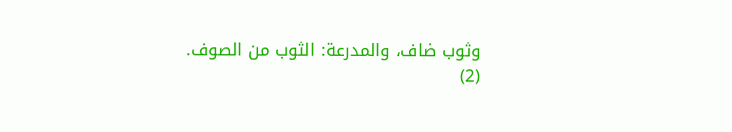وثوب ضاف، والمدرعة: الثوب من الصوف.
(2)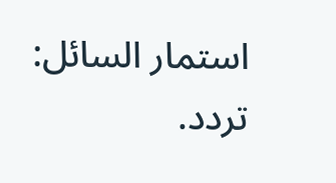استمار السائل: تردد.